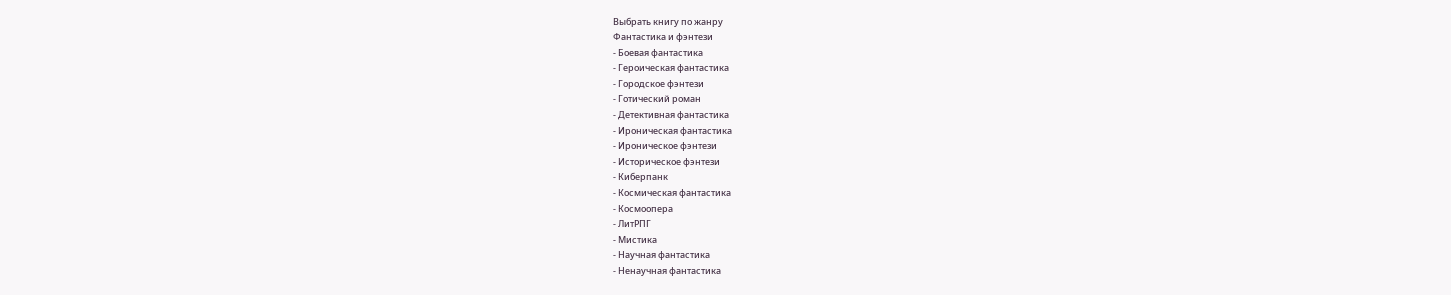Выбрать книгу по жанру
Фантастика и фэнтези
- Боевая фантастика
- Героическая фантастика
- Городское фэнтези
- Готический роман
- Детективная фантастика
- Ироническая фантастика
- Ироническое фэнтези
- Историческое фэнтези
- Киберпанк
- Космическая фантастика
- Космоопера
- ЛитРПГ
- Мистика
- Научная фантастика
- Ненаучная фантастика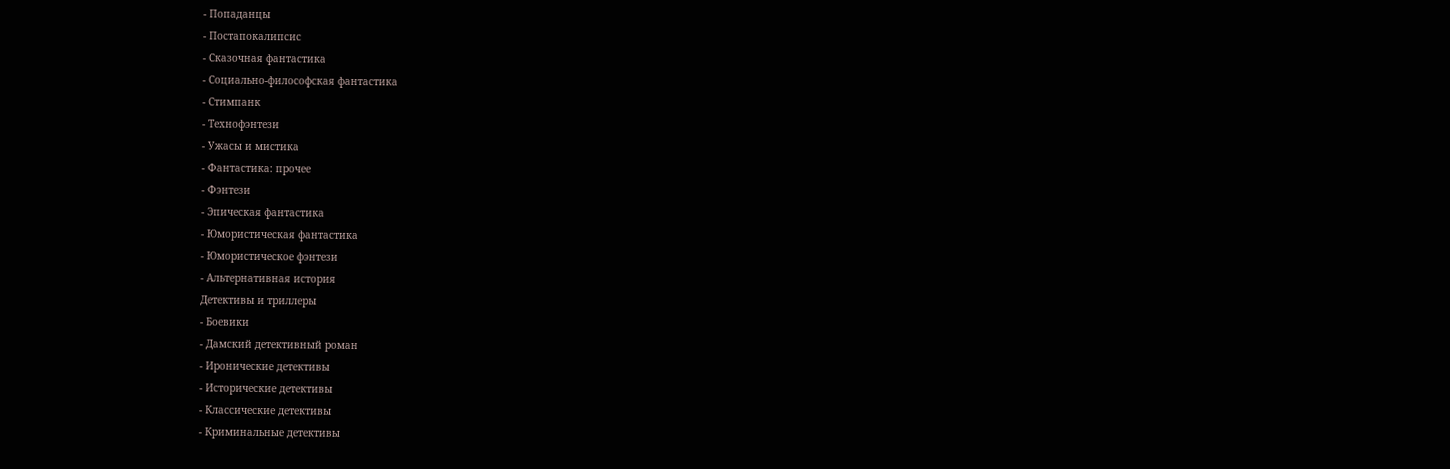- Попаданцы
- Постапокалипсис
- Сказочная фантастика
- Социально-философская фантастика
- Стимпанк
- Технофэнтези
- Ужасы и мистика
- Фантастика: прочее
- Фэнтези
- Эпическая фантастика
- Юмористическая фантастика
- Юмористическое фэнтези
- Альтернативная история
Детективы и триллеры
- Боевики
- Дамский детективный роман
- Иронические детективы
- Исторические детективы
- Классические детективы
- Криминальные детективы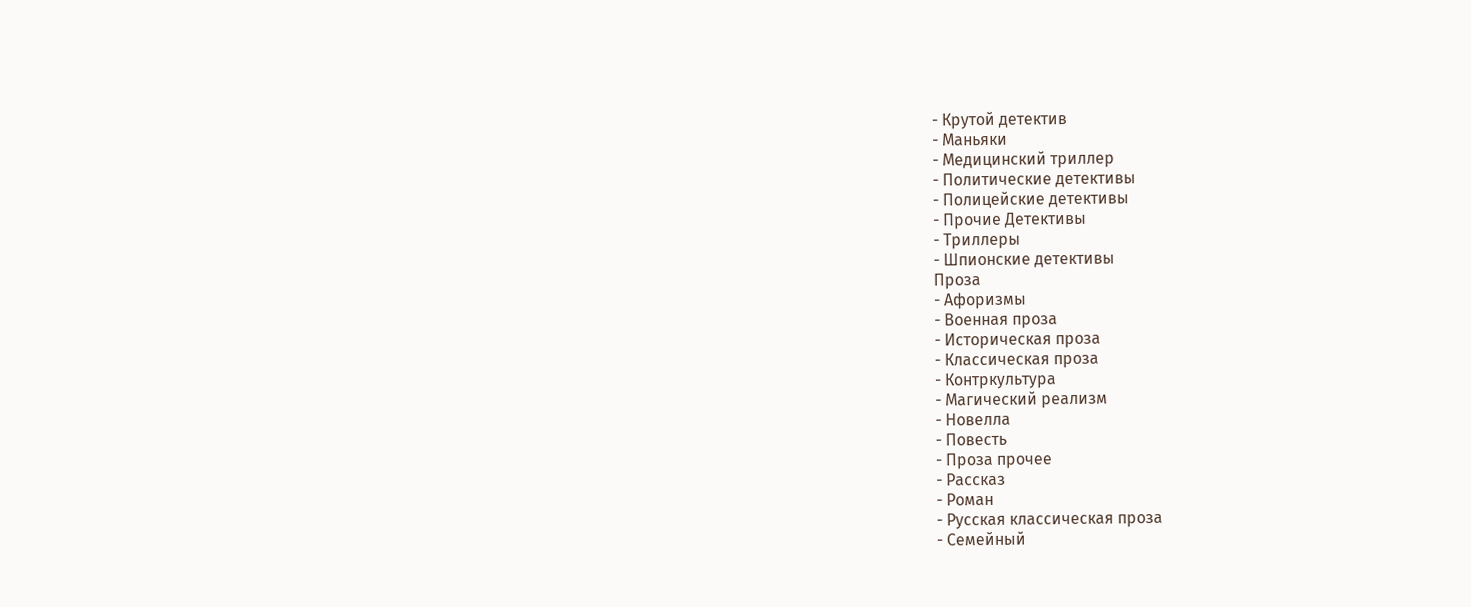- Крутой детектив
- Маньяки
- Медицинский триллер
- Политические детективы
- Полицейские детективы
- Прочие Детективы
- Триллеры
- Шпионские детективы
Проза
- Афоризмы
- Военная проза
- Историческая проза
- Классическая проза
- Контркультура
- Магический реализм
- Новелла
- Повесть
- Проза прочее
- Рассказ
- Роман
- Русская классическая проза
- Семейный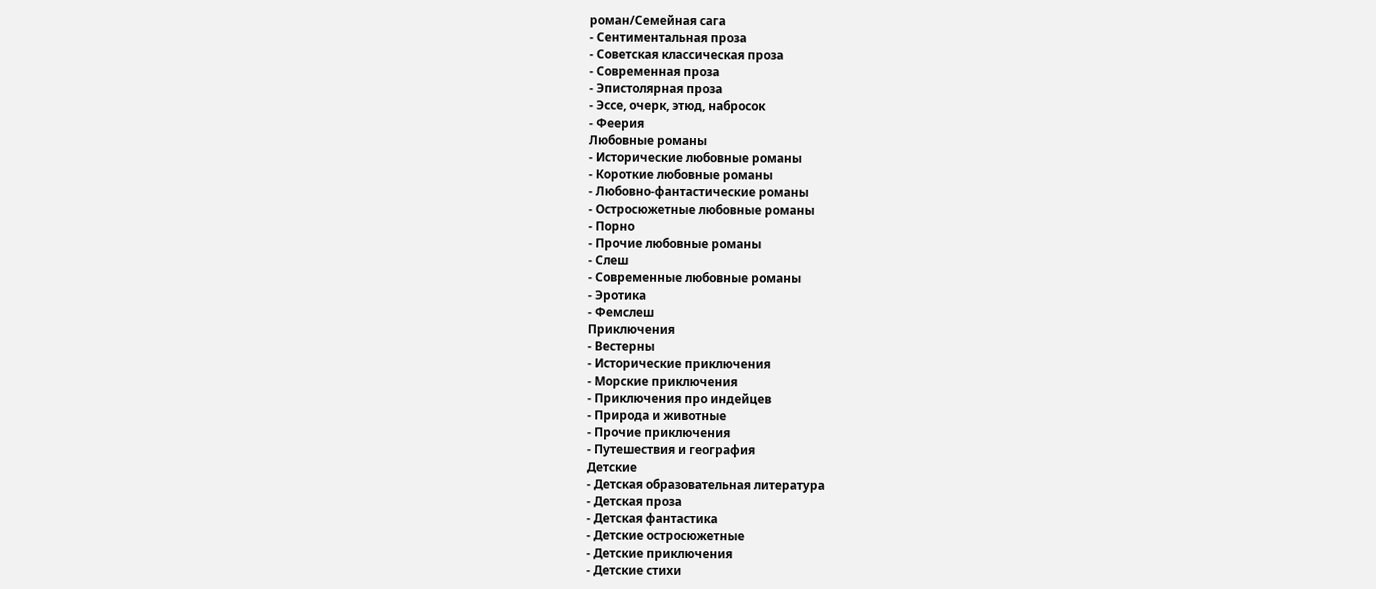роман/Семейная сага
- Сентиментальная проза
- Советская классическая проза
- Современная проза
- Эпистолярная проза
- Эссе, очерк, этюд, набросок
- Феерия
Любовные романы
- Исторические любовные романы
- Короткие любовные романы
- Любовно-фантастические романы
- Остросюжетные любовные романы
- Порно
- Прочие любовные романы
- Слеш
- Современные любовные романы
- Эротика
- Фемслеш
Приключения
- Вестерны
- Исторические приключения
- Морские приключения
- Приключения про индейцев
- Природа и животные
- Прочие приключения
- Путешествия и география
Детские
- Детская образовательная литература
- Детская проза
- Детская фантастика
- Детские остросюжетные
- Детские приключения
- Детские стихи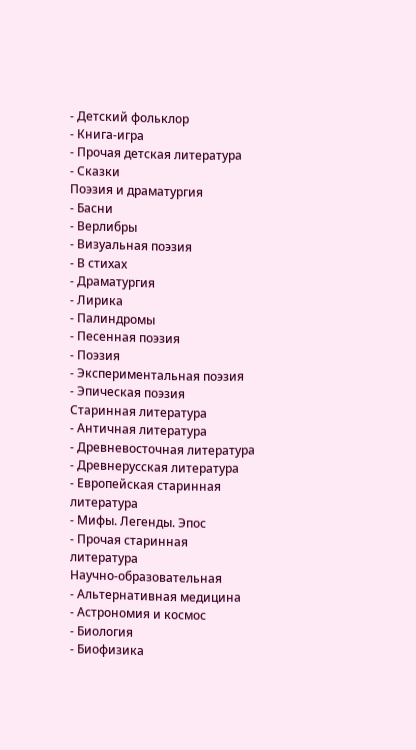- Детский фольклор
- Книга-игра
- Прочая детская литература
- Сказки
Поэзия и драматургия
- Басни
- Верлибры
- Визуальная поэзия
- В стихах
- Драматургия
- Лирика
- Палиндромы
- Песенная поэзия
- Поэзия
- Экспериментальная поэзия
- Эпическая поэзия
Старинная литература
- Античная литература
- Древневосточная литература
- Древнерусская литература
- Европейская старинная литература
- Мифы. Легенды. Эпос
- Прочая старинная литература
Научно-образовательная
- Альтернативная медицина
- Астрономия и космос
- Биология
- Биофизика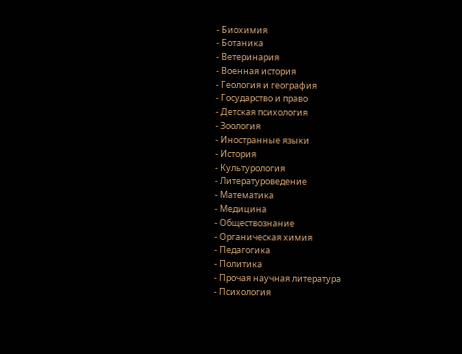- Биохимия
- Ботаника
- Ветеринария
- Военная история
- Геология и география
- Государство и право
- Детская психология
- Зоология
- Иностранные языки
- История
- Культурология
- Литературоведение
- Математика
- Медицина
- Обществознание
- Органическая химия
- Педагогика
- Политика
- Прочая научная литература
- Психология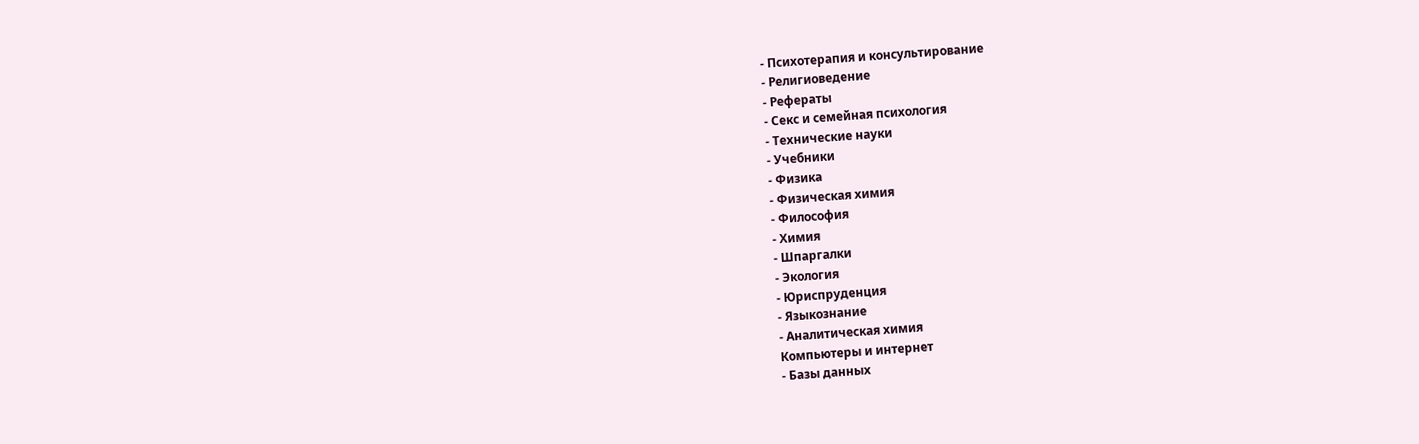- Психотерапия и консультирование
- Религиоведение
- Рефераты
- Секс и семейная психология
- Технические науки
- Учебники
- Физика
- Физическая химия
- Философия
- Химия
- Шпаргалки
- Экология
- Юриспруденция
- Языкознание
- Аналитическая химия
Компьютеры и интернет
- Базы данных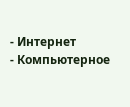- Интернет
- Компьютерное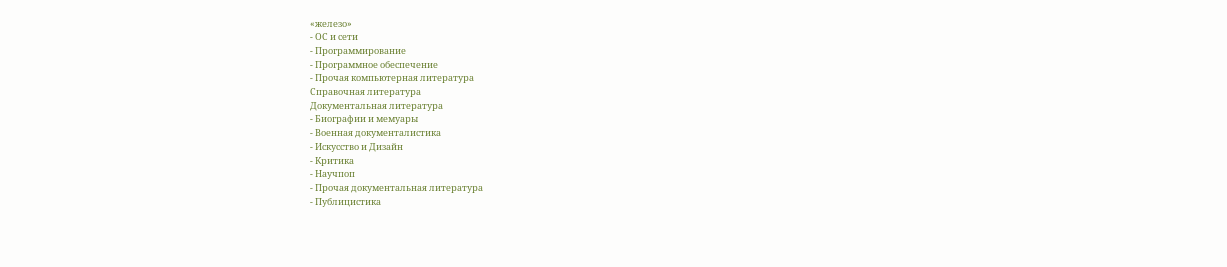«железо»
- ОС и сети
- Программирование
- Программное обеспечение
- Прочая компьютерная литература
Справочная литература
Документальная литература
- Биографии и мемуары
- Военная документалистика
- Искусство и Дизайн
- Критика
- Научпоп
- Прочая документальная литература
- Публицистика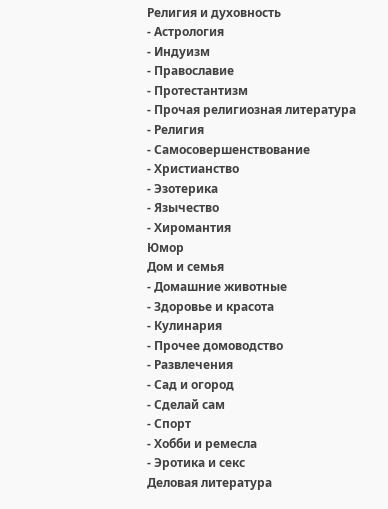Религия и духовность
- Астрология
- Индуизм
- Православие
- Протестантизм
- Прочая религиозная литература
- Религия
- Самосовершенствование
- Христианство
- Эзотерика
- Язычество
- Хиромантия
Юмор
Дом и семья
- Домашние животные
- Здоровье и красота
- Кулинария
- Прочее домоводство
- Развлечения
- Сад и огород
- Сделай сам
- Спорт
- Хобби и ремесла
- Эротика и секс
Деловая литература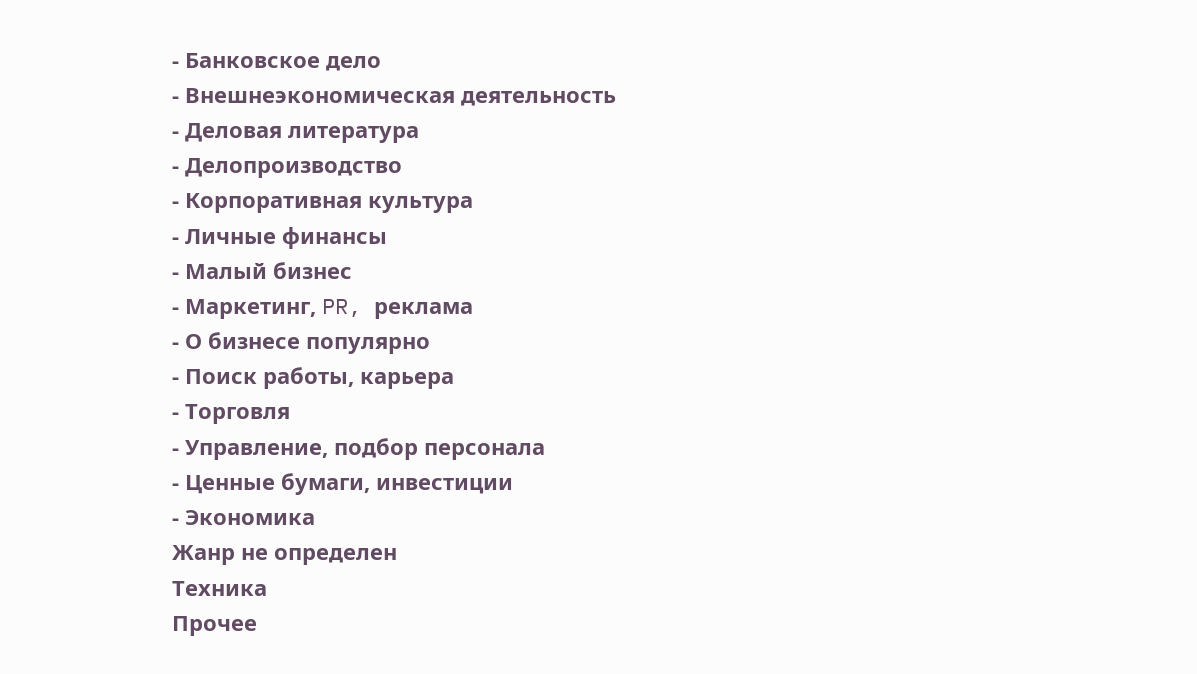- Банковское дело
- Внешнеэкономическая деятельность
- Деловая литература
- Делопроизводство
- Корпоративная культура
- Личные финансы
- Малый бизнес
- Маркетинг, PR, реклама
- О бизнесе популярно
- Поиск работы, карьера
- Торговля
- Управление, подбор персонала
- Ценные бумаги, инвестиции
- Экономика
Жанр не определен
Техника
Прочее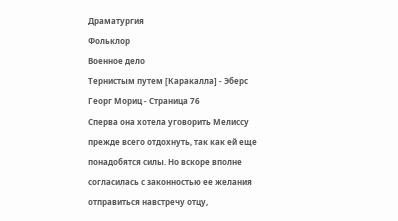Драматургия
Фольклор
Военное дело
Тернистым путем [Каракалла] - Эберс Георг Мориц - Страница 76
Сперва она хотела уговорить Мелиссу прежде всего отдохнуть, так как ей еще понадобятся силы. Но вскоре вполне согласилась с законностью ее желания отправиться навстречу отцу,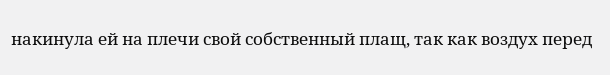накинула ей на плечи свой собственный плащ, так как воздух перед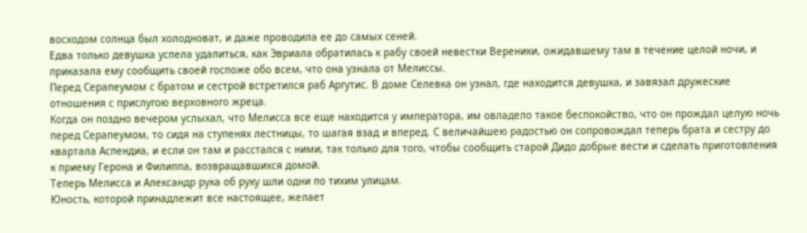восходом солнца был холодноват, и даже проводила ее до самых сеней.
Едва только девушка успела удалиться, как Эвриала обратилась к рабу своей невестки Вереники, ожидавшему там в течение целой ночи, и приказала ему сообщить своей госпоже обо всем, что она узнала от Мелиссы.
Перед Серапеумом с братом и сестрой встретился раб Аргутис. В доме Селевка он узнал, где находится девушка, и завязал дружеские отношения с прислугою верховного жреца.
Когда он поздно вечером услыхал, что Мелисса все еще находится у императора, им овладело такое беспокойство, что он прождал целую ночь перед Серапеумом, то сидя на ступенях лестницы, то шагая взад и вперед. С величайшею радостью он сопровождал теперь брата и сестру до квартала Аспендиа, и если он там и расстался с ними, так только для того, чтобы сообщить старой Дидо добрые вести и сделать приготовления к приему Герона и Филиппа, возвращавшихся домой.
Теперь Мелисса и Александр рука об руку шли одни по тихим улицам.
Юность, которой принадлежит все настоящее, желает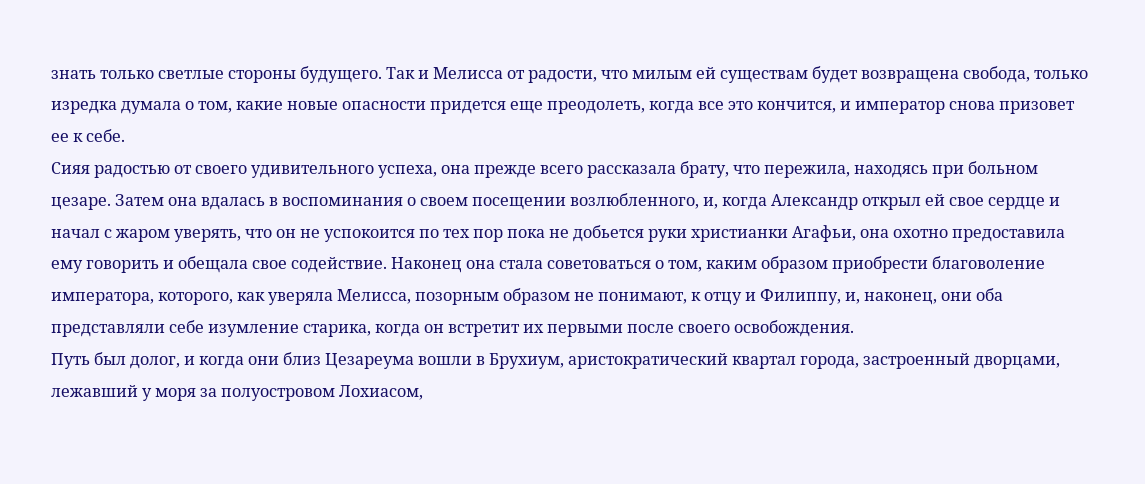знать только светлые стороны будущего. Так и Мелисса от радости, что милым ей существам будет возвращена свобода, только изредка думала о том, какие новые опасности придется еще преодолеть, когда все это кончится, и император снова призовет ее к себе.
Сияя радостью от своего удивительного успеха, она прежде всего рассказала брату, что пережила, находясь при больном цезаре. Затем она вдалась в воспоминания о своем посещении возлюбленного, и, когда Александр открыл ей свое сердце и начал с жаром уверять, что он не успокоится по тех пор пока не добьется руки христианки Агафьи, она охотно предоставила ему говорить и обещала свое содействие. Наконец она стала советоваться о том, каким образом приобрести благоволение императора, которого, как уверяла Мелисса, позорным образом не понимают, к отцу и Филиппу, и, наконец, они оба представляли себе изумление старика, когда он встретит их первыми после своего освобождения.
Путь был долог, и когда они близ Цезареума вошли в Брухиум, аристократический квартал города, застроенный дворцами, лежавший у моря за полуостровом Лохиасом,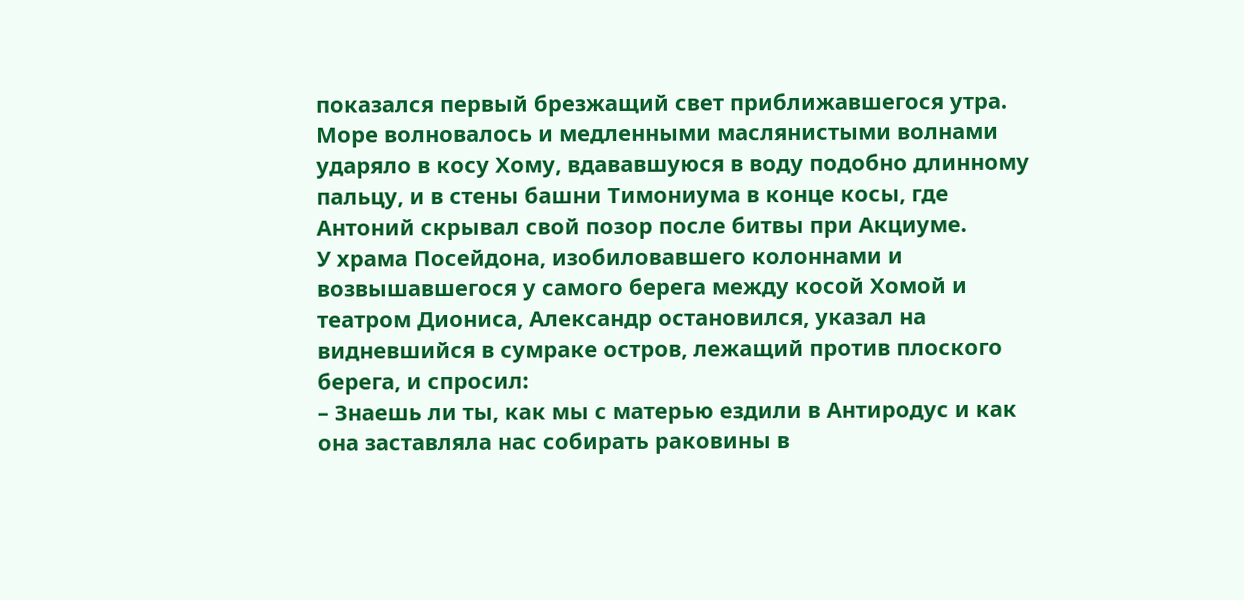показался первый брезжащий свет приближавшегося утра. Море волновалось и медленными маслянистыми волнами ударяло в косу Хому, вдававшуюся в воду подобно длинному пальцу, и в стены башни Тимониума в конце косы, где Антоний скрывал свой позор после битвы при Акциуме.
У храма Посейдона, изобиловавшего колоннами и возвышавшегося у самого берега между косой Хомой и театром Диониса, Александр остановился, указал на видневшийся в сумраке остров, лежащий против плоского берега, и спросил:
– Знаешь ли ты, как мы с матерью ездили в Антиродус и как она заставляла нас собирать раковины в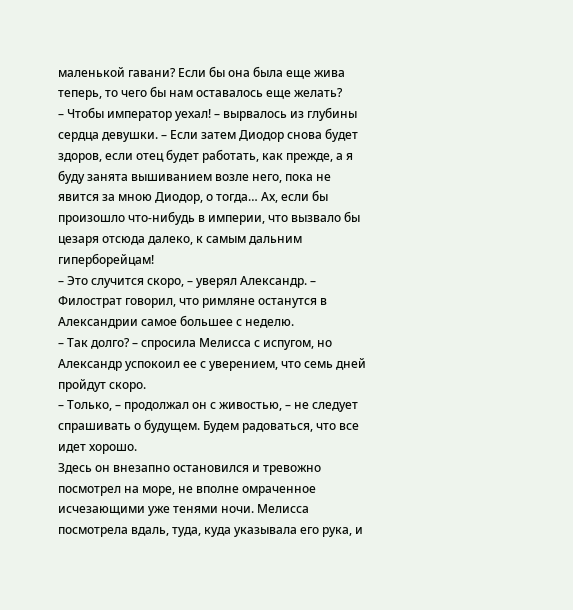маленькой гавани? Если бы она была еще жива теперь, то чего бы нам оставалось еще желать?
– Чтобы император уехал! – вырвалось из глубины сердца девушки. – Если затем Диодор снова будет здоров, если отец будет работать, как прежде, а я буду занята вышиванием возле него, пока не явится за мною Диодор, о тогда… Ах, если бы произошло что-нибудь в империи, что вызвало бы цезаря отсюда далеко, к самым дальним гиперборейцам!
– Это случится скоро, – уверял Александр. – Филострат говорил, что римляне останутся в Александрии самое большее с неделю.
– Так долго? – спросила Мелисса с испугом, но Александр успокоил ее с уверением, что семь дней пройдут скоро.
– Только, – продолжал он с живостью, – не следует спрашивать о будущем. Будем радоваться, что все идет хорошо.
Здесь он внезапно остановился и тревожно посмотрел на море, не вполне омраченное исчезающими уже тенями ночи. Мелисса посмотрела вдаль, туда, куда указывала его рука, и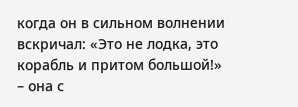когда он в сильном волнении вскричал: «Это не лодка, это корабль и притом большой!» – она с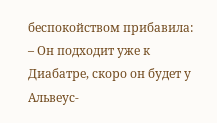беспокойством прибавила:
– Он подходит уже к Диабатре, скоро он будет у Альвеус-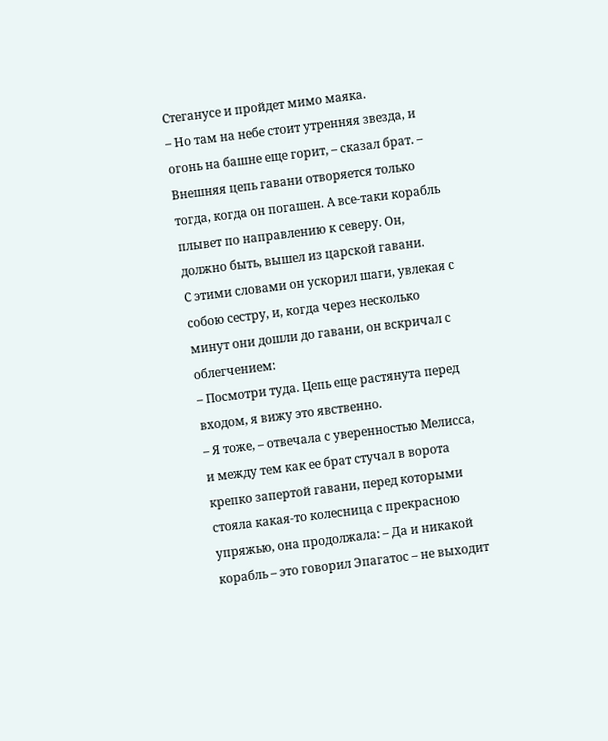Стеганусе и пройдет мимо маяка.
– Но там на небе стоит утренняя звезда, и огонь на башне еще горит, – сказал брат. – Внешняя цепь гавани отворяется только тогда, когда он погашен. А все-таки корабль плывет по направлению к северу. Он, должно быть, вышел из царской гавани.
С этими словами он ускорил шаги, увлекая с собою сестру, и, когда через несколько минут они дошли до гавани, он вскричал с облегчением:
– Посмотри туда. Цепь еще растянута перед входом, я вижу это явственно.
– Я тоже, – отвечала с уверенностью Мелисса, и между тем как ее брат стучал в ворота крепко запертой гавани, перед которыми стояла какая-то колесница с прекрасною упряжью, она продолжала: – Да и никакой корабль – это говорил Эпагатос – не выходит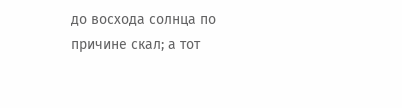до восхода солнца по причине скал; а тот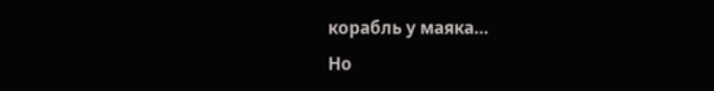корабль у маяка…
Но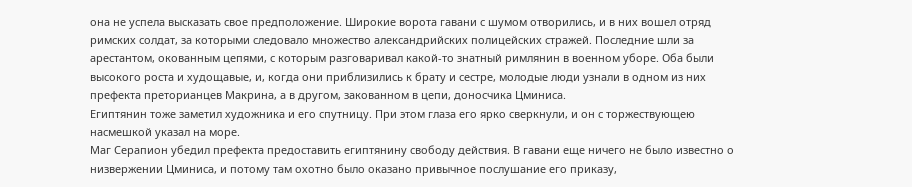она не успела высказать свое предположение. Широкие ворота гавани с шумом отворились, и в них вошел отряд римских солдат, за которыми следовало множество александрийских полицейских стражей. Последние шли за арестантом, окованным цепями, с которым разговаривал какой-то знатный римлянин в военном уборе. Оба были высокого роста и худощавые, и, когда они приблизились к брату и сестре, молодые люди узнали в одном из них префекта преторианцев Макрина, а в другом, закованном в цепи, доносчика Цминиса.
Египтянин тоже заметил художника и его спутницу. При этом глаза его ярко сверкнули, и он с торжествующею насмешкой указал на море.
Маг Серапион убедил префекта предоставить египтянину свободу действия. В гавани еще ничего не было известно о низвержении Цминиса, и потому там охотно было оказано привычное послушание его приказу,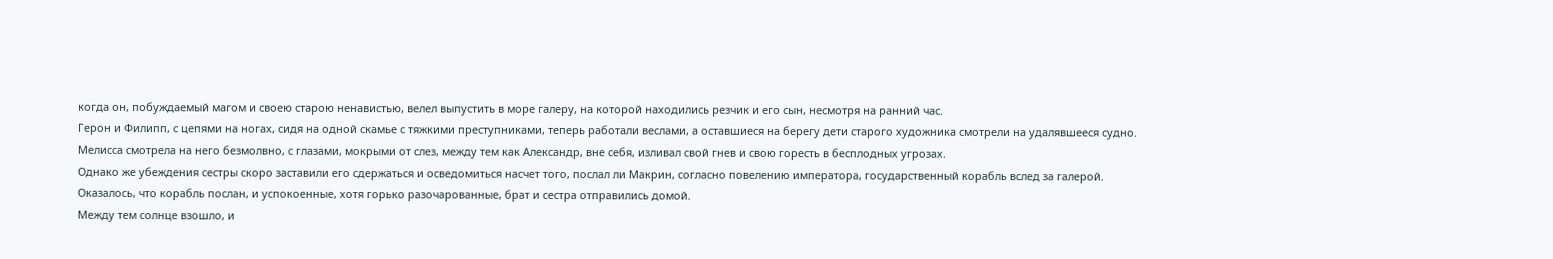когда он, побуждаемый магом и своею старою ненавистью, велел выпустить в море галеру, на которой находились резчик и его сын, несмотря на ранний час.
Герон и Филипп, с цепями на ногах, сидя на одной скамье с тяжкими преступниками, теперь работали веслами, а оставшиеся на берегу дети старого художника смотрели на удалявшееся судно. Мелисса смотрела на него безмолвно, с глазами, мокрыми от слез, между тем как Александр, вне себя, изливал свой гнев и свою горесть в бесплодных угрозах.
Однако же убеждения сестры скоро заставили его сдержаться и осведомиться насчет того, послал ли Макрин, согласно повелению императора, государственный корабль вслед за галерой.
Оказалось, что корабль послан, и успокоенные, хотя горько разочарованные, брат и сестра отправились домой.
Между тем солнце взошло, и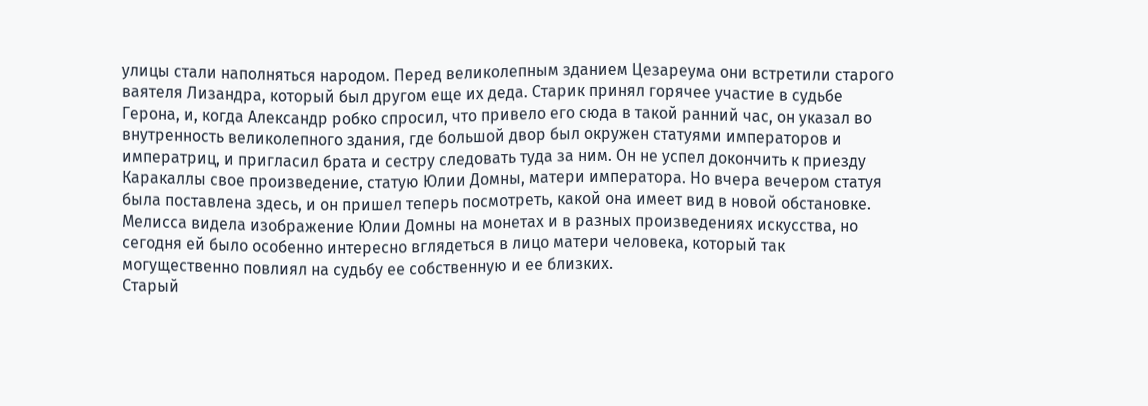улицы стали наполняться народом. Перед великолепным зданием Цезареума они встретили старого ваятеля Лизандра, который был другом еще их деда. Старик принял горячее участие в судьбе Герона, и, когда Александр робко спросил, что привело его сюда в такой ранний час, он указал во внутренность великолепного здания, где большой двор был окружен статуями императоров и императриц, и пригласил брата и сестру следовать туда за ним. Он не успел докончить к приезду Каракаллы свое произведение, статую Юлии Домны, матери императора. Но вчера вечером статуя была поставлена здесь, и он пришел теперь посмотреть, какой она имеет вид в новой обстановке.
Мелисса видела изображение Юлии Домны на монетах и в разных произведениях искусства, но сегодня ей было особенно интересно вглядеться в лицо матери человека, который так могущественно повлиял на судьбу ее собственную и ее близких.
Старый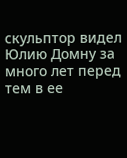скульптор видел Юлию Домну за много лет перед тем в ее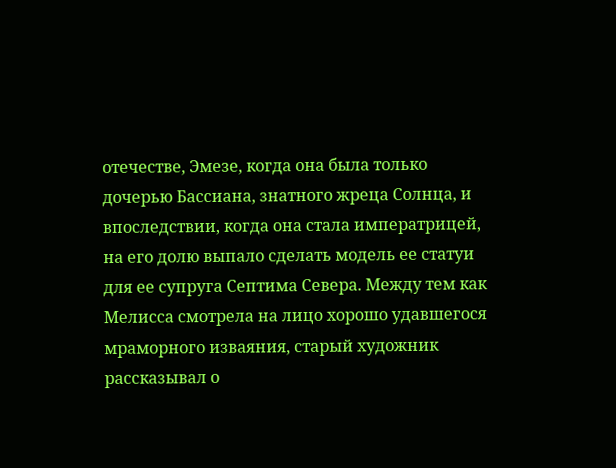отечестве, Эмезе, когда она была только дочерью Бассиана, знатного жреца Солнца, и впоследствии, когда она стала императрицей, на его долю выпало сделать модель ее статуи для ее супруга Септима Севера. Между тем как Мелисса смотрела на лицо хорошо удавшегося мраморного изваяния, старый художник рассказывал о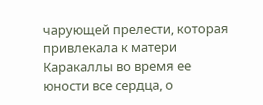чарующей прелести, которая привлекала к матери Каракаллы во время ее юности все сердца, о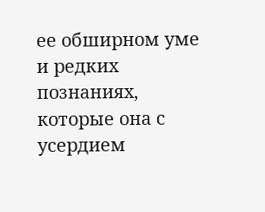ее обширном уме и редких познаниях, которые она с усердием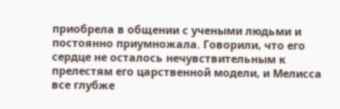приобрела в общении с учеными людьми и постоянно приумножала. Говорили, что его сердце не осталось нечувствительным к прелестям его царственной модели, и Мелисса все глубже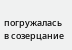погружалась в созерцание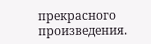прекрасного произведения.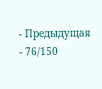- Предыдущая
- 76/150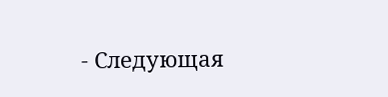- Следующая